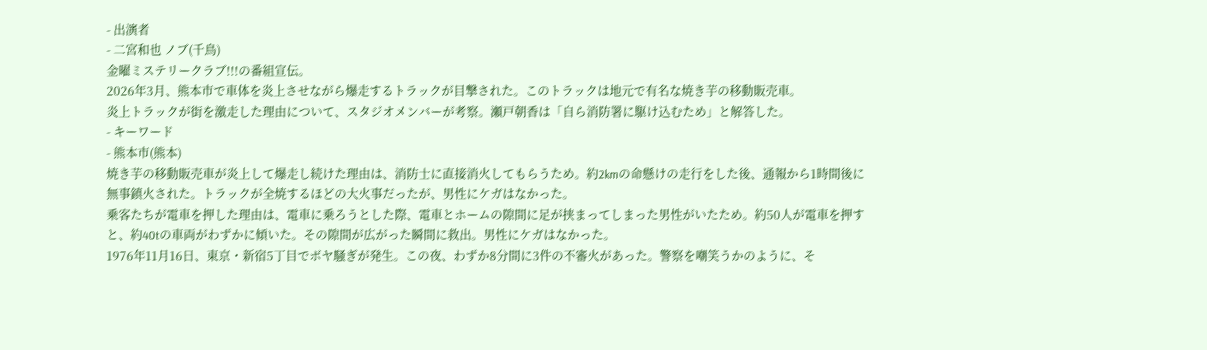- 出演者
- 二宮和也 ノブ(千鳥)
金曜ミステリークラブ!!!の番組宣伝。
2026年3月、熊本市で車体を炎上させながら爆走するトラックが目撃された。このトラックは地元で有名な焼き芋の移動販売車。
炎上トラックが街を激走した理由について、スタジオメンバーが考察。瀬戸朝香は「自ら消防署に駆け込むため」と解答した。
- キーワード
- 熊本市(熊本)
焼き芋の移動販売車が炎上して爆走し続けた理由は、消防士に直接消火してもらうため。約2kmの命懸けの走行をした後、通報から1時間後に無事鎮火された。トラックが全焼するほどの大火事だったが、男性にケガはなかった。
乗客たちが電車を押した理由は、電車に乗ろうとした際、電車とホームの隙間に足が挟まってしまった男性がいたため。約50人が電車を押すと、約40tの車両がわずかに傾いた。その隙間が広がった瞬間に救出。男性にケガはなかった。
1976年11月16日、東京・新宿5丁目でボヤ騒ぎが発生。この夜、わずか8分間に3件の不審火があった。警察を嘲笑うかのように、そ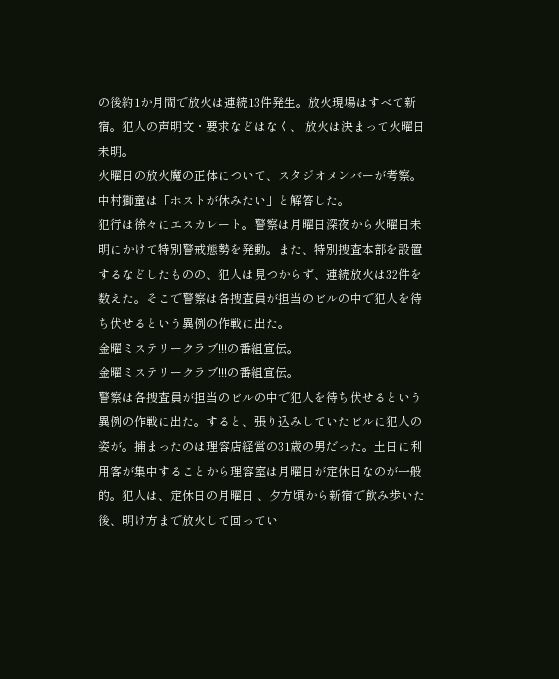の後約1か月間で放火は連続13件発生。放火現場はすべて新宿。犯人の声明文・要求などはなく、 放火は決まって火曜日未明。
火曜日の放火魔の正体について、スタジオメンバーが考察。中村獅童は「ホストが休みたい」と解答した。
犯行は徐々にエスカレート。警察は月曜日深夜から火曜日未明にかけて特別警戒態勢を発動。また、特別捜査本部を設置するなどしたものの、犯人は見つからず、連続放火は32件を数えた。そこで警察は各捜査員が担当のビルの中で犯人を待ち伏せるという異例の作戦に出た。
金曜ミステリークラブ!!!の番組宣伝。
金曜ミステリークラブ!!!の番組宣伝。
警察は各捜査員が担当のビルの中で犯人を待ち伏せるという異例の作戦に出た。すると、張り込みしていたビルに犯人の姿が。捕まったのは理容店経営の31歳の男だった。土日に利用客が集中することから理容室は月曜日が定休日なのが一般的。犯人は、定休日の月曜日 、夕方頃から新宿で飲み歩いた後、明け方まで放火して回ってい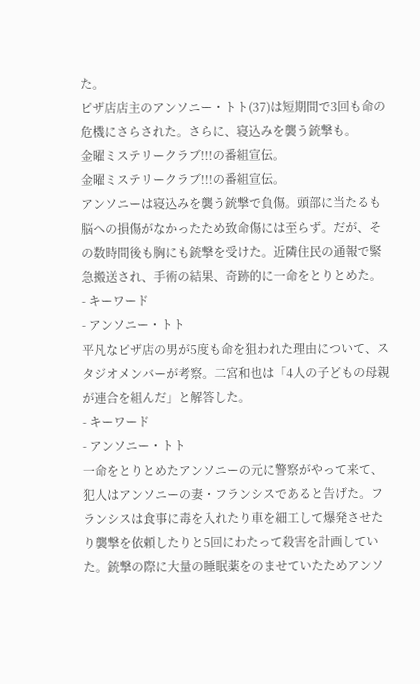た。
ピザ店店主のアンソニー・トト(37)は短期間で3回も命の危機にさらされた。さらに、寝込みを襲う銃撃も。
金曜ミステリークラブ!!!の番組宣伝。
金曜ミステリークラブ!!!の番組宣伝。
アンソニーは寝込みを襲う銃撃で負傷。頭部に当たるも脳への損傷がなかったため致命傷には至らず。だが、その数時間後も胸にも銃撃を受けた。近隣住民の通報で緊急搬送され、手術の結果、奇跡的に一命をとりとめた。
- キーワード
- アンソニー・トト
平凡なピザ店の男が5度も命を狙われた理由について、スタジオメンバーが考察。二宮和也は「4人の子どもの母親が連合を組んだ」と解答した。
- キーワード
- アンソニー・トト
一命をとりとめたアンソニーの元に警察がやって来て、犯人はアンソニーの妻・フランシスであると告げた。フランシスは食事に毒を入れたり車を細工して爆発させたり襲撃を依頼したりと5回にわたって殺害を計画していた。銃撃の際に大量の睡眠薬をのませていたためアンソ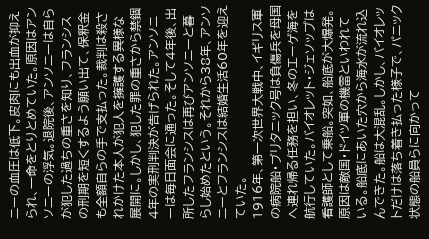ニーの血圧は低下。皮肉にも出血が抑えられ、一命をとりとめていた。原因はアンソニーの浮気。退院後、アンソニーは自らが犯した過ちの重さを知り、フランシスの刑期を短くするよう願い出て、保釈金も全額自らの手で支払った。裁判は殺されかけた本人が犯人を擁護する異様な展開に。しかし、犯した罪の重さから禁錮4年の実刑判決が告げられた。アンソニーは毎日面会に通った。そして4年後、出所したフランシスは再びアンソニーと暮らし始めたという。それから38年、アンソニーとフランシスは結婚生活60年を迎えていた。
1916年、第一次世界大戦中、イギリス軍の病院船・ブリタニック号は負傷兵を母国へ連れ帰る任務を担い、冬のエーゲ海を航行していた。バイオレット・ジェソップは看護師として乗船。突如、船底が大爆発。原因は敵国・ドイツ軍の機雷といわれている。船底にあいた穴から海水が流れ込んできた。船は大混乱。しかし、バイオレットだけは落ち着き払った様子で、パニック状態の船員らに向かって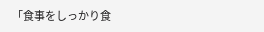「食事をしっかり食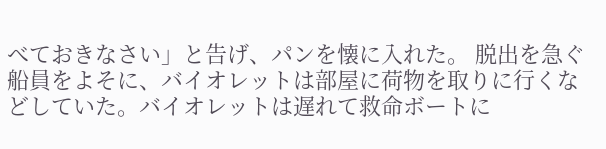べておきなさい」と告げ、パンを懐に入れた。 脱出を急ぐ船員をよそに、バイオレットは部屋に荷物を取りに行くなどしていた。バイオレットは遅れて救命ボートに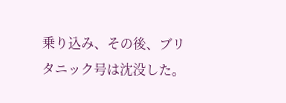乗り込み、その後、ブリタニック号は沈没した。